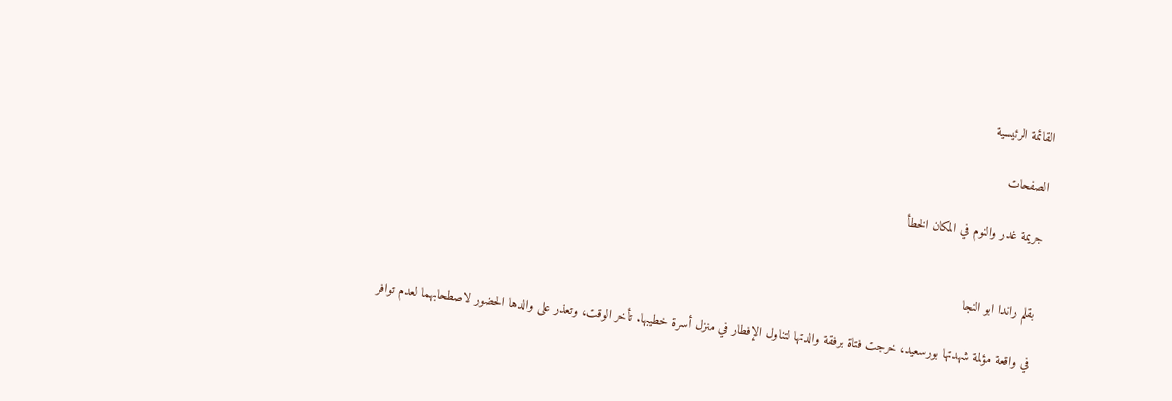القائمة الرئيسية

الصفحات

جريمة غدر والنوم في المكان الخطأ


بقلم راندا ابو النجا

في واقعة مؤلمة شهدتها بورسعيد، خرجت فتاة برفقة والدتها لتناول الإفطار في منزل أسرة خطيبها. تأخر الوقت، وتعذر على والدها الحضور لاصطحابهما لعدم توافر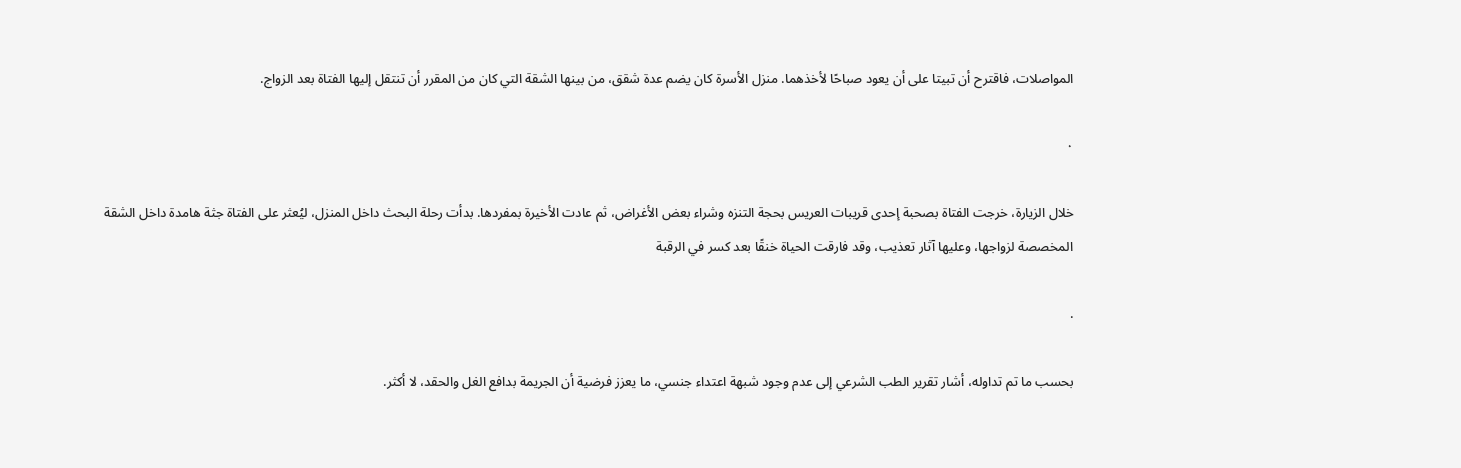المواصلات، فاقترح أن تبيتا على أن يعود صباحًا لأخذهما. منزل الأسرة كان يضم عدة شقق، من بينها الشقة التي كان من المقرر أن تنتقل إليها الفتاة بعد الزواج.

٠

خلال الزيارة، خرجت الفتاة بصحبة إحدى قريبات العريس بحجة التنزه وشراء بعض الأغراض، ثم عادت الأخيرة بمفردها. بدأت رحلة البحث داخل المنزل، ليُعثر على الفتاة جثة هامدة داخل الشقة المخصصة لزواجها، وعليها آثار تعذيب، وقد فارقت الحياة خنقًا بعد كسر في الرقبة

.

بحسب ما تم تداوله، أشار تقرير الطب الشرعي إلى عدم وجود شبهة اعتداء جنسي، ما يعزز فرضية أن الجريمة بدافع الغل والحقد، لا أكثر.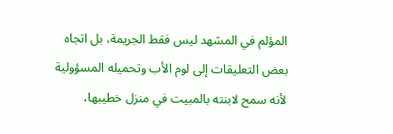المؤلم في المشهد ليس فقط الجريمة، بل اتجاه بعض التعليقات إلى لوم الأب وتحميله المسؤولية لأنه سمح لابنته بالمبيت في منزل خطيبها،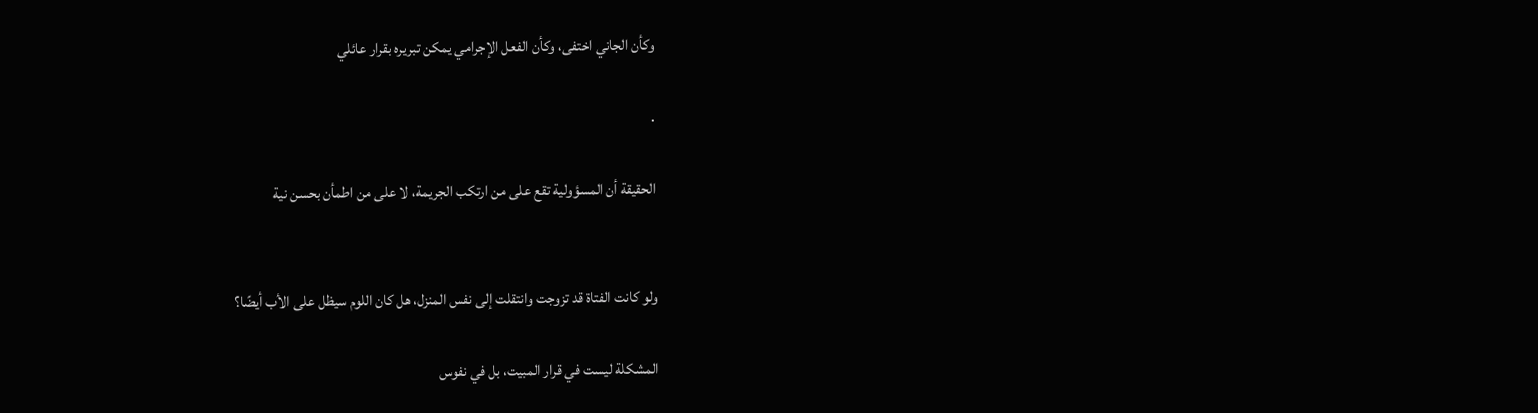وكأن الجاني اختفى، وكأن الفعل الإجرامي يمكن تبريره بقرار عائلي

.

الحقيقة أن المسؤولية تقع على من ارتكب الجريمة، لا على من اطمأن بحسن نية


ولو كانت الفتاة قد تزوجت وانتقلت إلى نفس المنزل، هل كان اللوم سيظل على الأب أيضًا؟

المشكلة ليست في قرار المبيت، بل في نفوس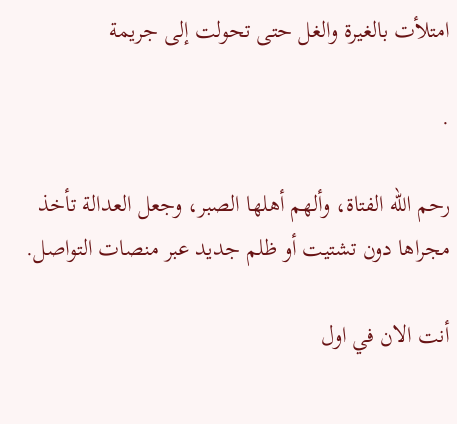امتلأت بالغيرة والغل حتى تحولت إلى جريمة

.

رحم الله الفتاة، وألهم أهلها الصبر، وجعل العدالة تأخذ مجراها دون تشتيت أو ظلم جديد عبر منصات التواصل.

أنت الان في اول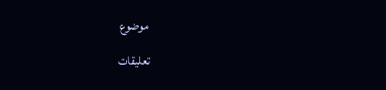موضوع

تعليقات